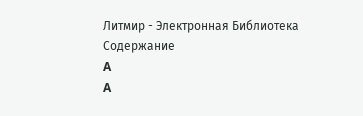Литмир - Электронная Библиотека
Содержание
A
A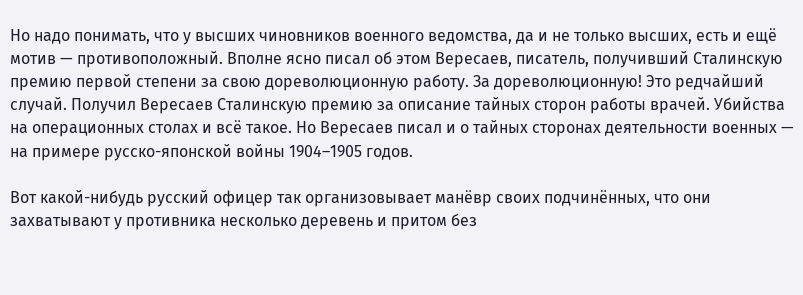Но надо понимать, что у высших чиновников военного ведомства, да и не только высших, есть и ещё мотив — противоположный. Вполне ясно писал об этом Вересаев, писатель, получивший Сталинскую премию первой степени за свою дореволюционную работу. За дореволюционную! Это редчайший случай. Получил Вересаев Сталинскую премию за описание тайных сторон работы врачей. Убийства на операционных столах и всё такое. Но Вересаев писал и о тайных сторонах деятельности военных — на примере русско-японской войны 1904–1905 годов.

Вот какой-нибудь русский офицер так организовывает манёвр своих подчинённых, что они захватывают у противника несколько деревень и притом без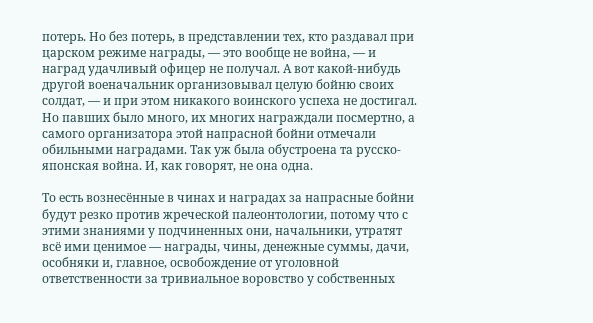потерь. Но без потерь, в представлении тех, кто раздавал при царском режиме награды, — это вообще не война, — и наград удачливый офицер не получал. А вот какой-нибудь другой военачальник организовывал целую бойню своих солдат, — и при этом никакого воинского успеха не достигал. Но павших было много, их многих награждали посмертно, а самого организатора этой напрасной бойни отмечали обильными наградами. Так уж была обустроена та русско- японская война. И, как говорят, не она одна.

То есть вознесённые в чинах и наградах за напрасные бойни будут резко против жреческой палеонтологии, потому что с этими знаниями у подчиненных они, начальники, утратят всё ими ценимое — награды, чины, денежные суммы, дачи, особняки и, главное, освобождение от уголовной ответственности за тривиальное воровство у собственных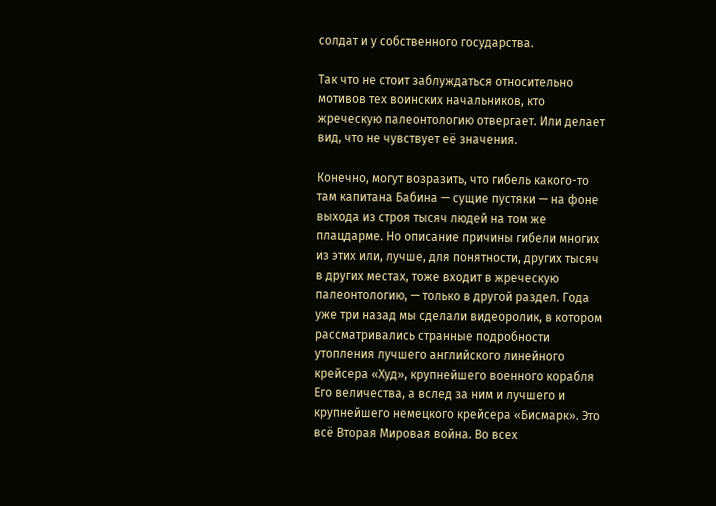солдат и у собственного государства.

Так что не стоит заблуждаться относительно мотивов тех воинских начальников, кто жреческую палеонтологию отвергает. Или делает вид, что не чувствует её значения.

Конечно, могут возразить, что гибель какого-то там капитана Бабина — сущие пустяки — на фоне выхода из строя тысяч людей на том же плацдарме. Но описание причины гибели многих из этих или, лучше, для понятности, других тысяч в других местах, тоже входит в жреческую палеонтологию, — только в другой раздел. Года уже три назад мы сделали видеоролик, в котором рассматривались странные подробности утопления лучшего английского линейного крейсера «Худ», крупнейшего военного корабля Его величества, а вслед за ним и лучшего и крупнейшего немецкого крейсера «Бисмарк». Это всё Вторая Мировая война. Во всех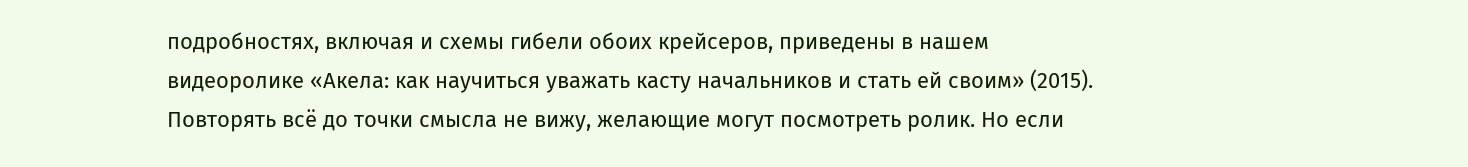подробностях, включая и схемы гибели обоих крейсеров, приведены в нашем видеоролике «Акела: как научиться уважать касту начальников и стать ей своим» (2015). Повторять всё до точки смысла не вижу, желающие могут посмотреть ролик. Но если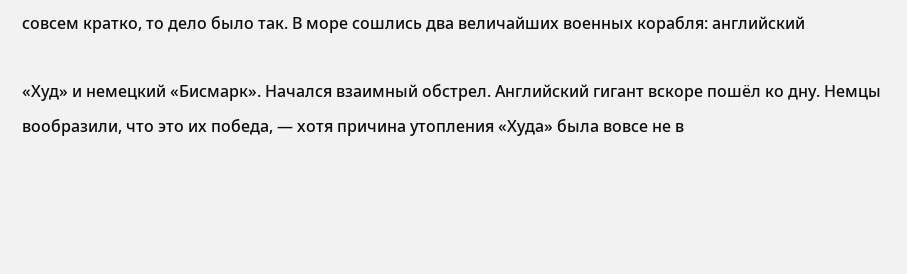совсем кратко, то дело было так. В море сошлись два величайших военных корабля: английский

«Худ» и немецкий «Бисмарк». Начался взаимный обстрел. Английский гигант вскоре пошёл ко дну. Немцы вообразили, что это их победа, — хотя причина утопления «Худа» была вовсе не в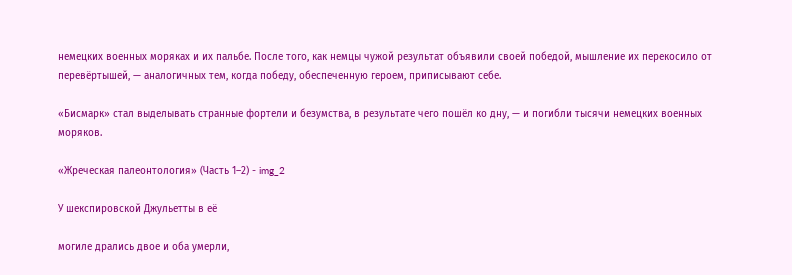немецких военных моряках и их пальбе. После того, как немцы чужой результат объявили своей победой, мышление их перекосило от перевёртышей, — аналогичных тем, когда победу, обеспеченную героем, приписывают себе.

«Бисмарк» стал выделывать странные фортели и безумства, в результате чего пошёл ко дну, — и погибли тысячи немецких военных моряков.

«Жреческая палеонтология» (Часть 1–2) - img_2

У шекспировской Джульетты в её

могиле дрались двое и оба умерли,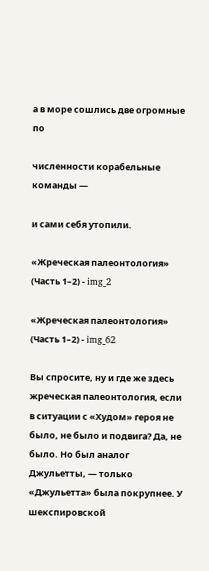а в море сошлись две огромные по

численности корабельные команды —

и сами себя утопили.

«Жреческая палеонтология» (Часть 1–2) - img_2

«Жреческая палеонтология» (Часть 1–2) - img_62

Вы спросите, ну и где же здесь жреческая палеонтология, если в ситуации с «Худом» героя не было, не было и подвига? Да, не было. Но был аналог Джульетты, — только «Джульетта» была покрупнее. У шекспировской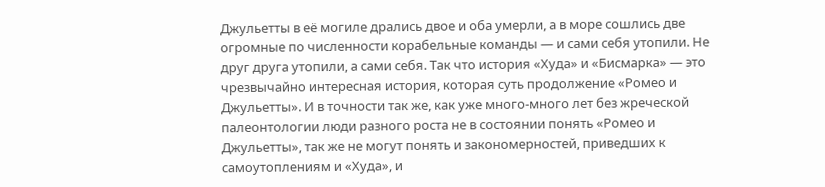Джульетты в её могиле дрались двое и оба умерли, а в море сошлись две огромные по численности корабельные команды — и сами себя утопили. Не друг друга утопили, а сами себя. Так что история «Худа» и «Бисмарка» — это чрезвычайно интересная история, которая суть продолжение «Ромео и Джульетты». И в точности так же, как уже много-много лет без жреческой палеонтологии люди разного роста не в состоянии понять «Ромео и Джульетты», так же не могут понять и закономерностей, приведших к самоутоплениям и «Худа», и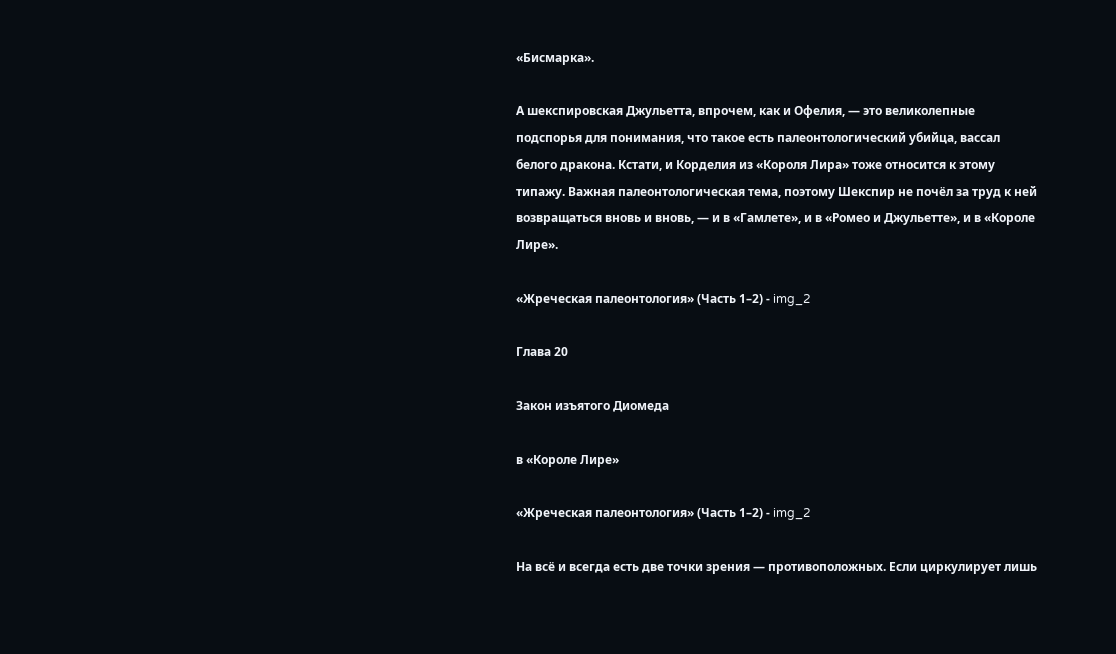«Бисмарка».

А шекспировская Джульетта, впрочем, как и Офелия, — это великолепные подспорья для понимания, что такое есть палеонтологический убийца, вассал белого дракона. Кстати, и Корделия из «Короля Лира» тоже относится к этому типажу. Важная палеонтологическая тема, поэтому Шекспир не почёл за труд к ней возвращаться вновь и вновь, — и в «Гамлете», и в «Ромео и Джульетте», и в «Короле Лире».

«Жреческая палеонтология» (Часть 1–2) - img_2

Глава 20

Закон изъятого Диомеда

в «Короле Лире»

«Жреческая палеонтология» (Часть 1–2) - img_2

На всё и всегда есть две точки зрения — противоположных. Если циркулирует лишь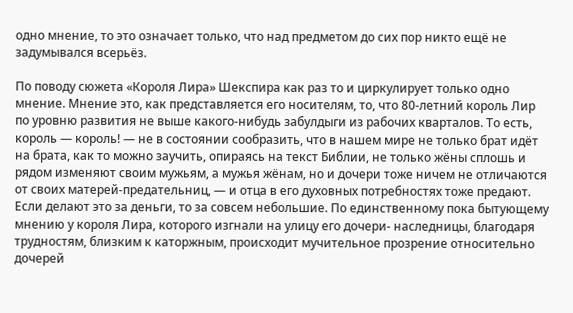одно мнение, то это означает только, что над предметом до сих пор никто ещё не задумывался всерьёз.

По поводу сюжета «Короля Лира» Шекспира как раз то и циркулирует только одно мнение. Мнение это, как представляется его носителям, то, что 80-летний король Лир по уровню развития не выше какого-нибудь забулдыги из рабочих кварталов. То есть, король — король! — не в состоянии сообразить, что в нашем мире не только брат идёт на брата, как то можно заучить, опираясь на текст Библии, не только жёны сплошь и рядом изменяют своим мужьям, а мужья жёнам, но и дочери тоже ничем не отличаются от своих матерей-предательниц, — и отца в его духовных потребностях тоже предают. Если делают это за деньги, то за совсем небольшие. По единственному пока бытующему мнению у короля Лира, которого изгнали на улицу его дочери- наследницы, благодаря трудностям, близким к каторжным, происходит мучительное прозрение относительно дочерей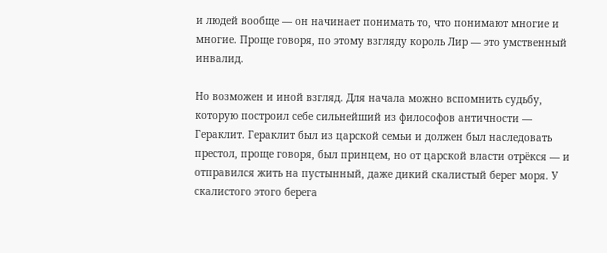и людей вообще — он начинает понимать то, что понимают многие и многие. Проще говоря, по этому взгляду король Лир — это умственный инвалид.

Но возможен и иной взгляд. Для начала можно вспомнить судьбу, которую построил себе сильнейший из философов античности — Гераклит. Гераклит был из царской семьи и должен был наследовать престол, проще говоря, был принцем, но от царской власти отрёкся — и отправился жить на пустынный, даже дикий скалистый берег моря. У скалистого этого берега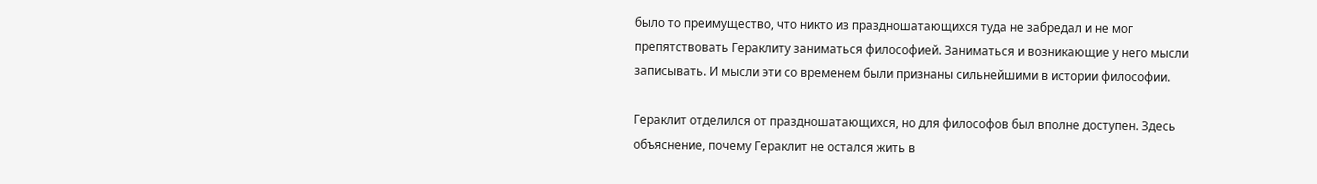было то преимущество, что никто из праздношатающихся туда не забредал и не мог препятствовать Гераклиту заниматься философией. Заниматься и возникающие у него мысли записывать. И мысли эти со временем были признаны сильнейшими в истории философии.

Гераклит отделился от праздношатающихся, но для философов был вполне доступен. Здесь объяснение, почему Гераклит не остался жить в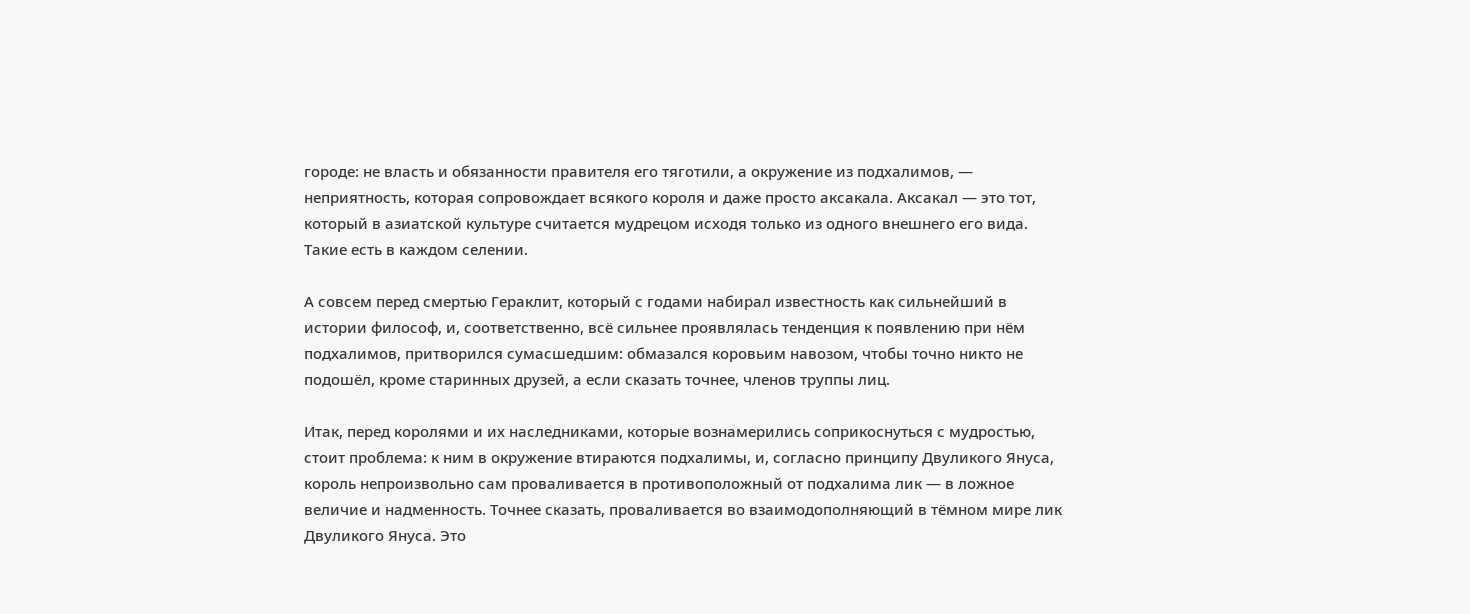городе: не власть и обязанности правителя его тяготили, а окружение из подхалимов, — неприятность, которая сопровождает всякого короля и даже просто аксакала. Аксакал — это тот, который в азиатской культуре считается мудрецом исходя только из одного внешнего его вида. Такие есть в каждом селении.

А совсем перед смертью Гераклит, который с годами набирал известность как сильнейший в истории философ, и, соответственно, всё сильнее проявлялась тенденция к появлению при нём подхалимов, притворился сумасшедшим: обмазался коровьим навозом, чтобы точно никто не подошёл, кроме старинных друзей, а если сказать точнее, членов труппы лиц.

Итак, перед королями и их наследниками, которые вознамерились соприкоснуться с мудростью, стоит проблема: к ним в окружение втираются подхалимы, и, согласно принципу Двуликого Януса, король непроизвольно сам проваливается в противоположный от подхалима лик — в ложное величие и надменность. Точнее сказать, проваливается во взаимодополняющий в тёмном мире лик Двуликого Януса. Это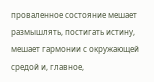проваленное состояние мешает размышлять, постигать истину, мешает гармонии с окружающей средой и, главное,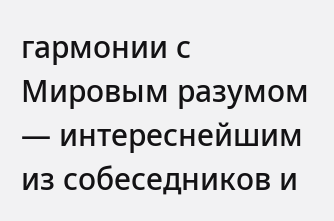гармонии с Мировым разумом — интереснейшим из собеседников и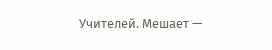Учителей. Мешает —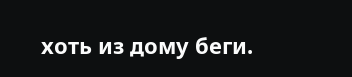хоть из дому беги.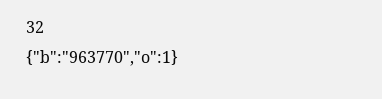32
{"b":"963770","o":1}